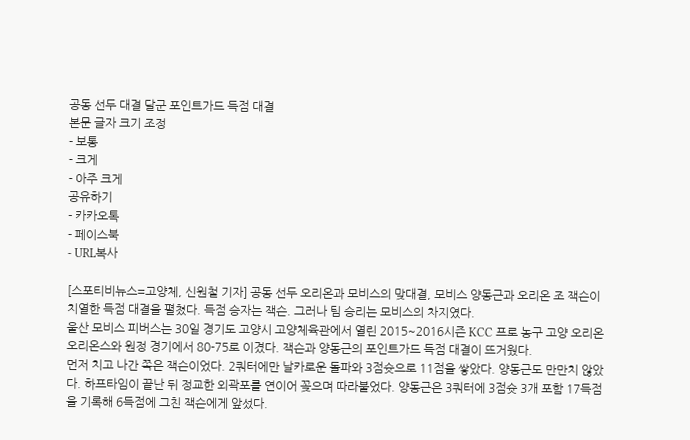공동 선두 대결 달군 포인트가드 득점 대결
본문 글자 크기 조정
- 보통
- 크게
- 아주 크게
공유하기
- 카카오톡
- 페이스북
- URL복사

[스포티비뉴스=고양체, 신원철 기자] 공동 선두 오리온과 모비스의 맞대결, 모비스 양동근과 오리온 조 잭슨이 치열한 득점 대결을 펼쳤다. 득점 승자는 잭슨. 그러나 팀 승리는 모비스의 차지였다.
울산 모비스 피버스는 30일 경기도 고양시 고양체육관에서 열린 2015~2016시즌 KCC 프로 농구 고양 오리온 오리온스와 원정 경기에서 80-75로 이겼다. 잭슨과 양동근의 포인트가드 득점 대결이 뜨거웠다.
먼저 치고 나간 쪽은 잭슨이었다. 2쿼터에만 날카로운 돌파와 3점슛으로 11점을 쌓았다. 양동근도 만만치 않았다. 하프타임이 끝난 뒤 정교한 외곽포를 연이어 꽂으며 따라붙었다. 양동근은 3쿼터에 3점슛 3개 포함 17득점을 기록해 6득점에 그친 잭슨에게 앞섰다.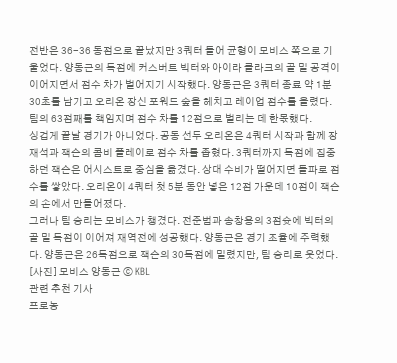전반은 36-36 동점으로 끝났지만 3쿼터 들어 균형이 모비스 쪽으로 기울었다. 양동근의 득점에 커스버트 빅터와 아이라 클라크의 골 밑 공격이 이어지면서 점수 차가 벌어지기 시작했다. 양동근은 3쿼터 종료 약 1분 30초를 남기고 오리온 장신 포워드 숲을 헤치고 레이업 점수를 올렸다. 팀의 63점째를 책임지며 점수 차를 12점으로 벌리는 데 한몫했다.
싱겁게 끝날 경기가 아니었다. 공동 선두 오리온은 4쿼터 시작과 함께 장재석과 잭슨의 콤비 플레이로 점수 차를 좁혔다. 3쿼터까지 득점에 집중하던 잭슨은 어시스트로 중심을 옮겼다. 상대 수비가 떨어지면 돌파로 점수를 쌓았다. 오리온이 4쿼터 첫 5분 동안 넣은 12점 가운데 10점이 잭슨의 손에서 만들어졌다.
그러나 팀 승리는 모비스가 챙겼다. 전준범과 송창용의 3점슛에 빅터의 골 밑 득점이 이어져 재역전에 성공했다. 양동근은 경기 조율에 주력했다. 양동근은 26득점으로 잭슨의 30득점에 밀렸지만, 팀 승리로 웃었다.
[사진] 모비스 양동근 ⓒ KBL
관련 추천 기사
프로농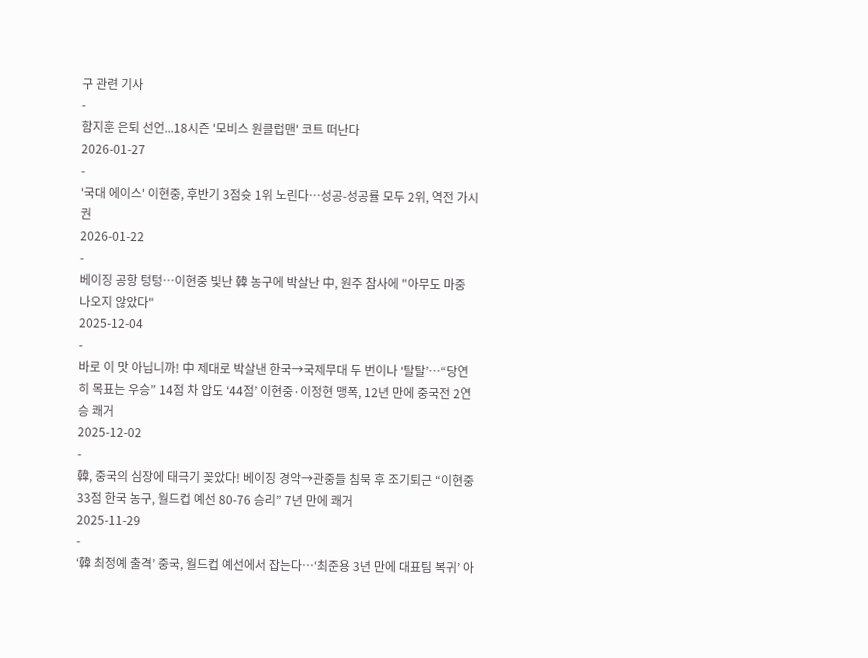구 관련 기사
-
함지훈 은퇴 선언...18시즌 '모비스 원클럽맨' 코트 떠난다
2026-01-27
-
'국대 에이스' 이현중, 후반기 3점슛 1위 노린다…성공-성공률 모두 2위, 역전 가시권
2026-01-22
-
베이징 공항 텅텅…이현중 빛난 韓 농구에 박살난 中, 원주 참사에 "아무도 마중 나오지 않았다"
2025-12-04
-
바로 이 맛 아닙니까! 中 제대로 박살낸 한국→국제무대 두 번이나 ‘탈탈’…“당연히 목표는 우승” 14점 차 압도 ‘44점’ 이현중·이정현 맹폭, 12년 만에 중국전 2연승 쾌거
2025-12-02
-
韓, 중국의 심장에 태극기 꽂았다! 베이징 경악→관중들 침묵 후 조기퇴근 “이현중 33점 한국 농구, 월드컵 예선 80-76 승리” 7년 만에 쾌거
2025-11-29
-
‘韓 최정예 출격’ 중국, 월드컵 예선에서 잡는다…‘최준용 3년 만에 대표팀 복귀’ 아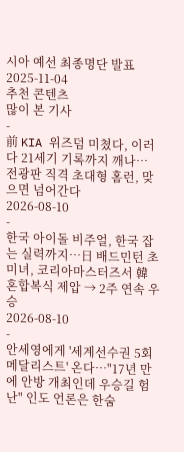시아 예선 최종명단 발표
2025-11-04
추천 콘텐츠
많이 본 기사
-
前 KIA 위즈덤 미쳤다, 이러다 21세기 기록까지 깨나… 전광판 직격 초대형 홈런, 맞으면 넘어간다
2026-08-10
-
한국 아이돌 비주얼, 한국 잡는 실력까지…日 배드민턴 초미녀, 코리아마스터즈서 韓 혼합복식 제압 → 2주 연속 우승
2026-08-10
-
안세영에게 '세계선수권 5회 메달리스트' 온다…"17년 만에 안방 개최인데 우승길 험난" 인도 언론은 한숨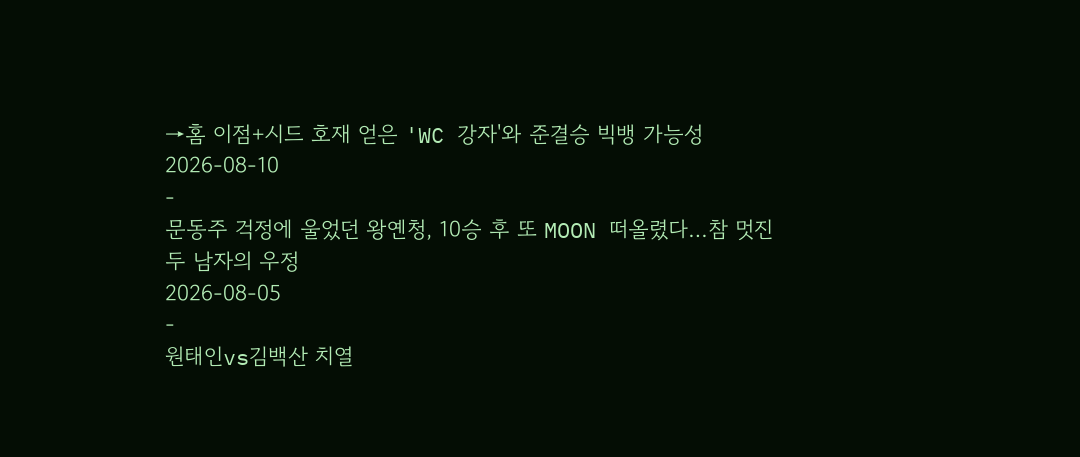→홈 이점+시드 호재 얻은 'WC 강자'와 준결승 빅뱅 가능성
2026-08-10
-
문동주 걱정에 울었던 왕옌청, 10승 후 또 MOON 떠올렸다…참 멋진 두 남자의 우정
2026-08-05
-
원태인vs김백산 치열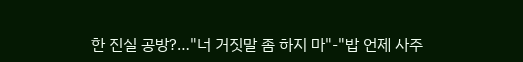한 진실 공방?…"너 거짓말 좀 하지 마"-"밥 언제 사주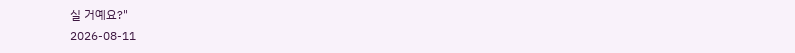실 거예요?"
2026-08-11